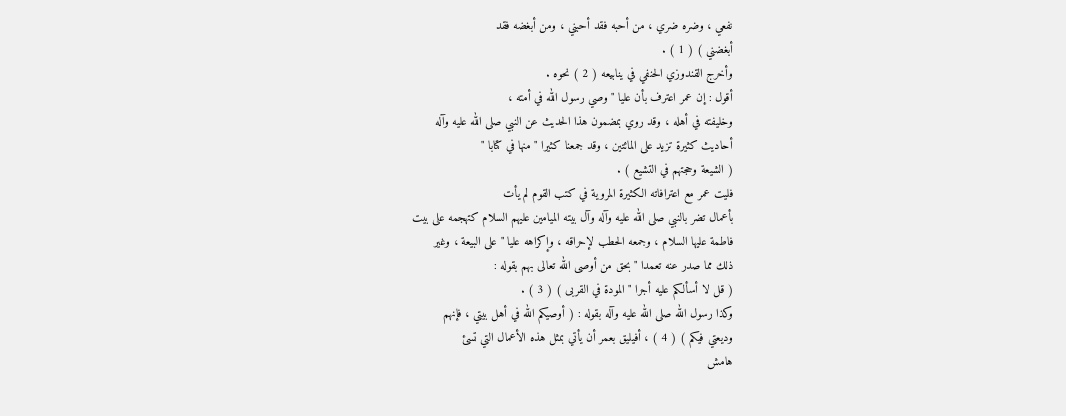نفعي ، وضره ضري ، من أحبه فقد أحبني ، ومن أبغضه فقد
أبغضني ) ( 1 ) .
وأخرج القندوزي الحنفي في ينابيعه ( 2 ) نحوه .
أقول : إن عمر اعترف بأن عليا " وصي رسول الله في أمته ،
وخليفته في أهله ، وقد روي بمضمون هذا الحديث عن النبي صلى الله عليه وآله
أحاديث كثيرة تزيد على المائتين ، وقد جمعنا كثيرا " منها في كتابا "
( الشيعة وحجتهم في التشيع ) .
فليت عمر مع اعترافاته الكثيرة المروية في كتب القوم لم يأت
بأعمال تضر بالنبي صلى الله عليه وآله وآل بيته الميامين عليهم السلام كتهجمه على بيت
فاطمة عليها السلام ، وجمعه الحطب لإحراقه ، وإكراهه عليا " على البيعة ، وغير
ذلك مما صدر عنه تعمدا " بحق من أوصى الله تعالى بهم بقوله :
( قل لا أسألكم عليه أجرا " المودة في القربى ) ( 3 ) .
وكذا رسول الله صلى الله عليه وآله بقوله : ( أوصيكم الله في أهل بيتي ، فإنهم
وديعتي فيكم ) ( 4 ) ، أفيليق بعمر أن يأتي بمثل هذه الأعمال التي تسئ
هامش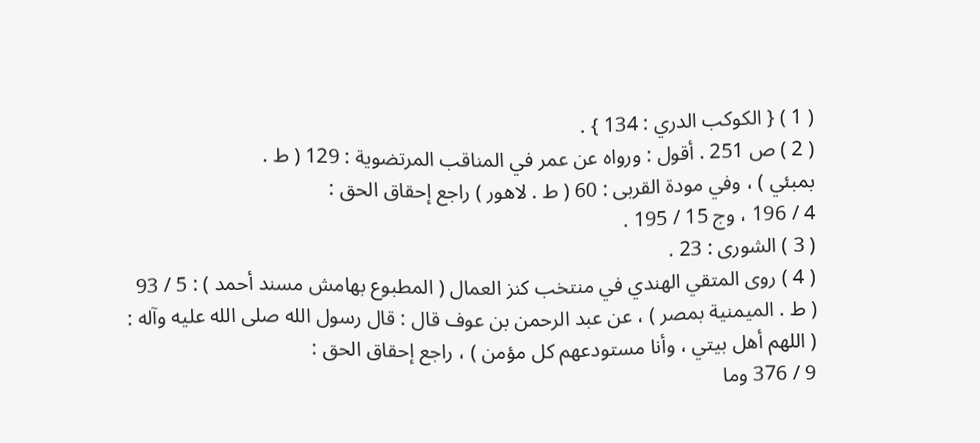( 1 ) { الكوكب الدري : 134 } .
( 2 ) ص 251 . أقول : ورواه عن عمر في المناقب المرتضوية : 129 ( ط .
بمبئي ) ، وفي مودة القربى : 60 ( ط . لاهور ) راجع إحقاق الحق :
4 / 196 ، وج 15 / 195 .
( 3 ) الشورى : 23 .
( 4 ) روى المتقي الهندي في منتخب كنز العمال ( المطبوع بهامش مسند أحمد ) : 5 / 93
( ط . الميمنية بمصر ) ، عن عبد الرحمن بن عوف قال : قال رسول الله صلى الله عليه وآله :
( اللهم أهل بيتي ، وأنا مستودعهم كل مؤمن ) ، راجع إحقاق الحق :
9 / 376 وما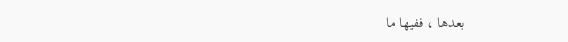بعدها ، ففيها ما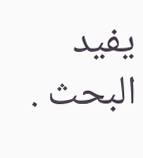يفيد البحث .